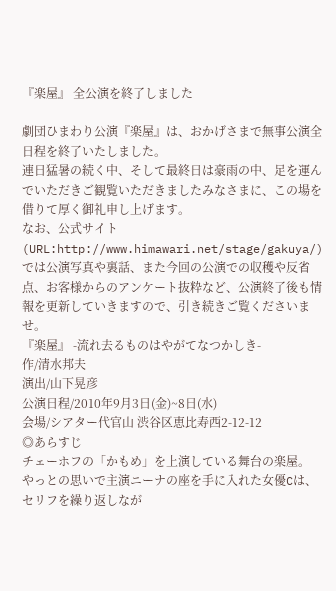『楽屋』 全公演を終了しました

劇団ひまわり公演『楽屋』は、おかげさまで無事公演全日程を終了いたしました。
連日猛暑の続く中、そして最終日は豪雨の中、足を運んでいただきご観覧いただきましたみなさまに、この場を借りて厚く御礼申し上げます。
なお、公式サイト(URL:http://www.himawari.net/stage/gakuya/)では公演写真や裏話、また今回の公演での収穫や反省点、お客様からのアンケート抜粋など、公演終了後も情報を更新していきますので、引き続きご覧くださいませ。
『楽屋』 -流れ去るものはやがてなつかしき-
作/清水邦夫
演出/山下晃彦
公演日程/2010年9月3日(金)~8日(水)
会場/シアター代官山 渋谷区恵比寿西2-12-12
◎あらすじ
チェーホフの「かもめ」を上演している舞台の楽屋。
やっとの思いで主演ニーナの座を手に入れた女優Cは、セリフを繰り返しなが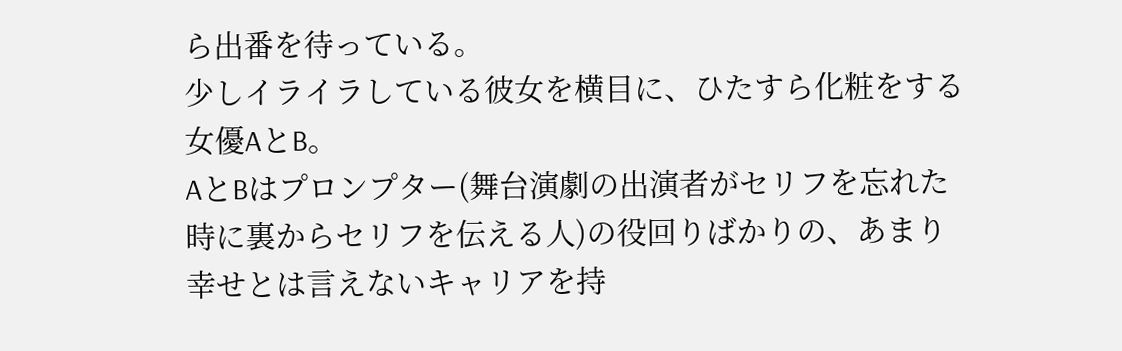ら出番を待っている。
少しイライラしている彼女を横目に、ひたすら化粧をする女優AとB。
AとBはプロンプター(舞台演劇の出演者がセリフを忘れた時に裏からセリフを伝える人)の役回りばかりの、あまり幸せとは言えないキャリアを持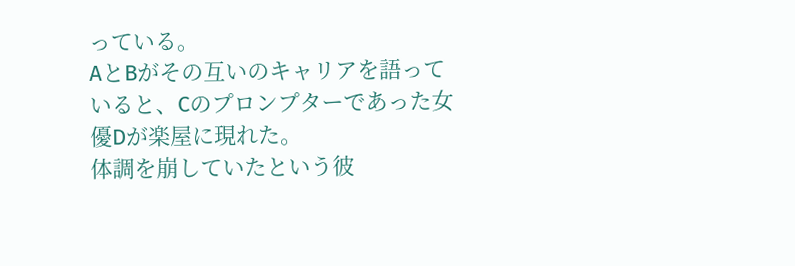っている。
AとBがその互いのキャリアを語っていると、Cのプロンプターであった女優Dが楽屋に現れた。
体調を崩していたという彼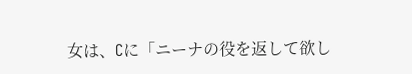女は、Cに「ニーナの役を返して欲し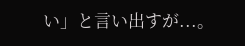い」と言い出すが...。